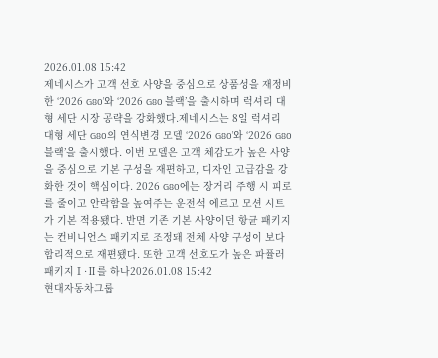2026.01.08 15:42
제네시스가 고객 선호 사양을 중심으로 상품성을 재정비한 ‘2026 G80’와 ‘2026 G80 블랙’을 출시하며 럭셔리 대형 세단 시장 공략을 강화했다.제네시스는 8일 럭셔리 대형 세단 G80의 연식변경 모델 ‘2026 G80’와 ‘2026 G80 블랙’을 출시했다. 이번 모델은 고객 체감도가 높은 사양을 중심으로 기본 구성을 재편하고, 디자인 고급감을 강화한 것이 핵심이다. 2026 G80에는 장거리 주행 시 피로를 줄이고 안락함을 높여주는 운전석 에르고 모션 시트가 기본 적용됐다. 반면 기존 기본 사양이던 항균 패키지는 컨비니언스 패키지로 조정돼 전체 사양 구성이 보다 합리적으로 재편됐다. 또한 고객 선호도가 높은 파퓰러 패키지Ⅰ·Ⅱ를 하나2026.01.08 15:42
현대자동차그룹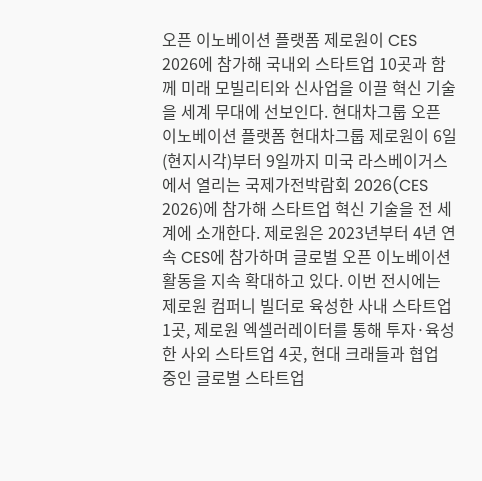오픈 이노베이션 플랫폼 제로원이 CES 2026에 참가해 국내외 스타트업 10곳과 함께 미래 모빌리티와 신사업을 이끌 혁신 기술을 세계 무대에 선보인다. 현대차그룹 오픈 이노베이션 플랫폼 현대차그룹 제로원이 6일(현지시각)부터 9일까지 미국 라스베이거스에서 열리는 국제가전박람회 2026(CES 2026)에 참가해 스타트업 혁신 기술을 전 세계에 소개한다. 제로원은 2023년부터 4년 연속 CES에 참가하며 글로벌 오픈 이노베이션 활동을 지속 확대하고 있다. 이번 전시에는 제로원 컴퍼니 빌더로 육성한 사내 스타트업 1곳, 제로원 엑셀러레이터를 통해 투자·육성한 사외 스타트업 4곳, 현대 크래들과 협업 중인 글로벌 스타트업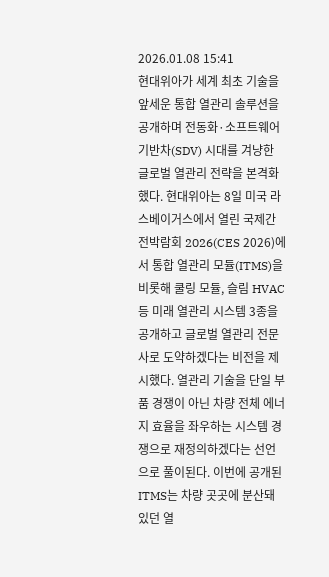2026.01.08 15:41
현대위아가 세계 최초 기술을 앞세운 통합 열관리 솔루션을 공개하며 전동화·소프트웨어기반차(SDV) 시대를 겨냥한 글로벌 열관리 전략을 본격화했다. 현대위아는 8일 미국 라스베이거스에서 열린 국제간전박람회 2026(CES 2026)에서 통합 열관리 모듈(ITMS)을 비롯해 쿨링 모듈, 슬림 HVAC 등 미래 열관리 시스템 3종을 공개하고 글로벌 열관리 전문사로 도약하겠다는 비전을 제시했다. 열관리 기술을 단일 부품 경쟁이 아닌 차량 전체 에너지 효율을 좌우하는 시스템 경쟁으로 재정의하겠다는 선언으로 풀이된다. 이번에 공개된 ITMS는 차량 곳곳에 분산돼 있던 열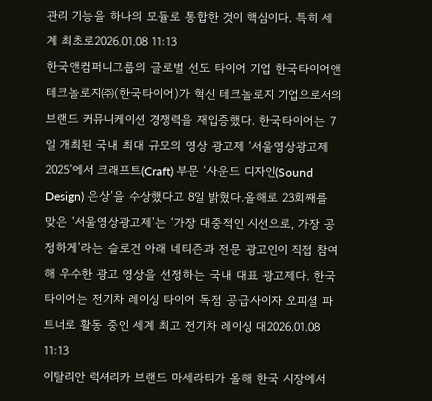관리 기능을 하나의 모듈로 통합한 것이 핵심이다. 특히 세계 최초로2026.01.08 11:13
한국앤컴퍼니그룹의 글로벌 선도 타이어 기업 한국타이어앤테크놀로지㈜(한국타이어)가 혁신 테크놀로지 기업으로서의 브랜드 커뮤니케이션 경쟁력을 재입증했다. 한국타이어는 7일 개최된 국내 최대 규모의 영상 광고제 ‘서울영상광고제 2025’에서 크래프트(Craft) 부문 ‘사운드 디자인(Sound Design) 은상’을 수상했다고 8일 밝혔다.올해로 23회째를 맞은 ‘서울영상광고제’는 ‘가장 대중적인 시선으로, 가장 공정하게’라는 슬로건 아래 네티즌과 전문 광고인이 직접 참여해 우수한 광고 영상을 선정하는 국내 대표 광고제다. 한국타이어는 전기차 레이싱 타이어 독점 공급사이자 오피셜 파트너로 활동 중인 세계 최고 전기차 레이싱 대2026.01.08 11:13
이탈리안 럭셔리카 브랜드 마세라티가 올해 한국 시장에서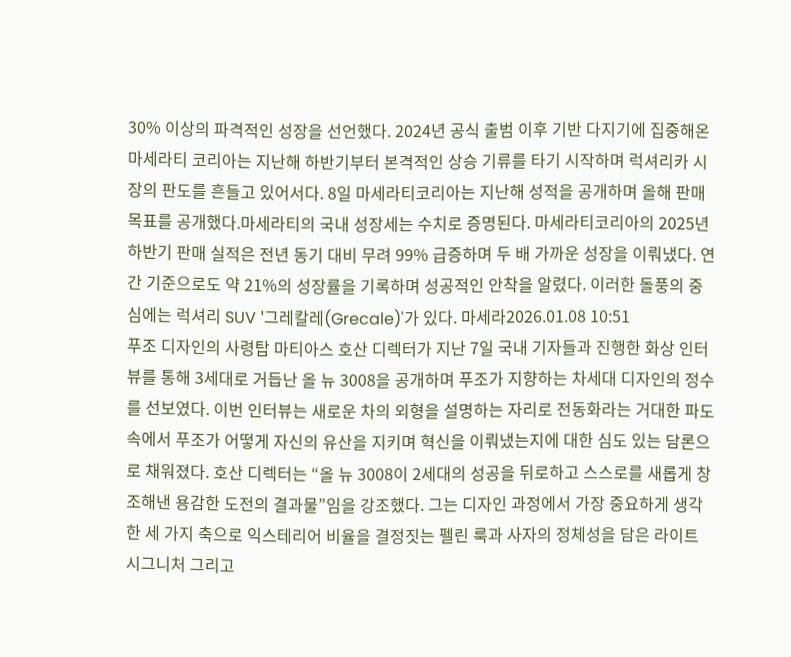30% 이상의 파격적인 성장을 선언했다. 2024년 공식 출범 이후 기반 다지기에 집중해온 마세라티 코리아는 지난해 하반기부터 본격적인 상승 기류를 타기 시작하며 럭셔리카 시장의 판도를 흔들고 있어서다. 8일 마세라티코리아는 지난해 성적을 공개하며 올해 판매 목표를 공개했다.마세라티의 국내 성장세는 수치로 증명된다. 마세라티코리아의 2025년 하반기 판매 실적은 전년 동기 대비 무려 99% 급증하며 두 배 가까운 성장을 이뤄냈다. 연간 기준으로도 약 21%의 성장률을 기록하며 성공적인 안착을 알렸다. 이러한 돌풍의 중심에는 럭셔리 SUV '그레칼레(Grecale)'가 있다. 마세라2026.01.08 10:51
푸조 디자인의 사령탑 마티아스 호산 디렉터가 지난 7일 국내 기자들과 진행한 화상 인터뷰를 통해 3세대로 거듭난 올 뉴 3008을 공개하며 푸조가 지향하는 차세대 디자인의 정수를 선보였다. 이번 인터뷰는 새로운 차의 외형을 설명하는 자리로 전동화라는 거대한 파도 속에서 푸조가 어떻게 자신의 유산을 지키며 혁신을 이뤄냈는지에 대한 심도 있는 담론으로 채워졌다. 호산 디렉터는 “올 뉴 3008이 2세대의 성공을 뒤로하고 스스로를 새롭게 창조해낸 용감한 도전의 결과물”임을 강조했다. 그는 디자인 과정에서 가장 중요하게 생각한 세 가지 축으로 익스테리어 비율을 결정짓는 펠린 룩과 사자의 정체성을 담은 라이트 시그니처 그리고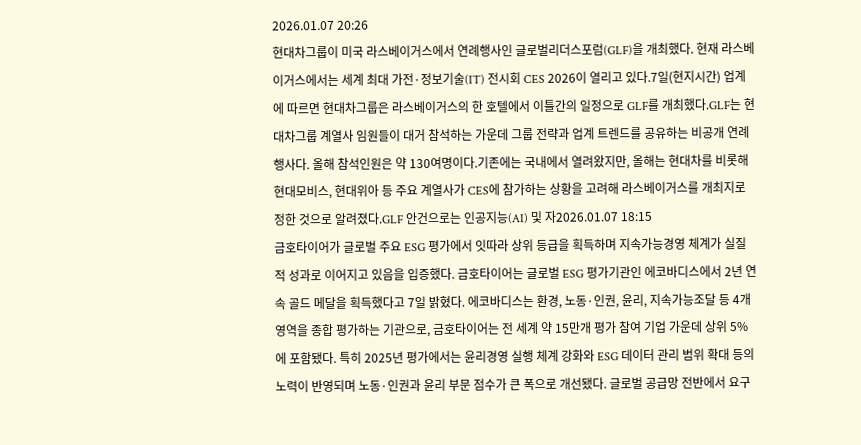2026.01.07 20:26
현대차그룹이 미국 라스베이거스에서 연례행사인 글로벌리더스포럼(GLF)을 개최했다. 현재 라스베이거스에서는 세계 최대 가전·정보기술(IT) 전시회 CES 2026이 열리고 있다.7일(현지시간) 업계에 따르면 현대차그룹은 라스베이거스의 한 호텔에서 이틀간의 일정으로 GLF를 개최했다.GLF는 현대차그룹 계열사 임원들이 대거 참석하는 가운데 그룹 전략과 업계 트렌드를 공유하는 비공개 연례행사다. 올해 참석인원은 약 130여명이다.기존에는 국내에서 열려왔지만, 올해는 현대차를 비롯해 현대모비스, 현대위아 등 주요 계열사가 CES에 참가하는 상황을 고려해 라스베이거스를 개최지로 정한 것으로 알려졌다.GLF 안건으로는 인공지능(AI) 및 자2026.01.07 18:15
금호타이어가 글로벌 주요 ESG 평가에서 잇따라 상위 등급을 획득하며 지속가능경영 체계가 실질적 성과로 이어지고 있음을 입증했다. 금호타이어는 글로벌 ESG 평가기관인 에코바디스에서 2년 연속 골드 메달을 획득했다고 7일 밝혔다. 에코바디스는 환경, 노동·인권, 윤리, 지속가능조달 등 4개 영역을 종합 평가하는 기관으로, 금호타이어는 전 세계 약 15만개 평가 참여 기업 가운데 상위 5%에 포함됐다. 특히 2025년 평가에서는 윤리경영 실행 체계 강화와 ESG 데이터 관리 범위 확대 등의 노력이 반영되며 노동·인권과 윤리 부문 점수가 큰 폭으로 개선됐다. 글로벌 공급망 전반에서 요구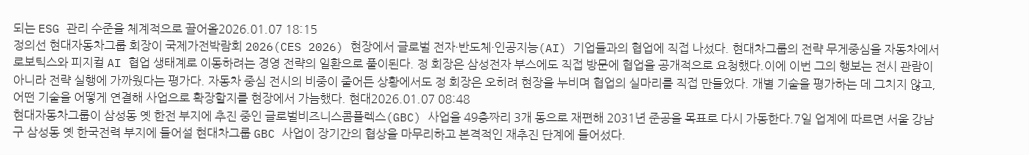되는 ESG 관리 수준을 체계적으로 끌어올2026.01.07 18:15
정의선 현대자동차그룹 회장이 국제가전박람회 2026(CES 2026) 현장에서 글로벌 전자·반도체·인공지능(AI) 기업들과의 협업에 직접 나섰다. 현대차그룹의 전략 무게중심을 자동차에서 로보틱스와 피지컬 AI 협업 생태계로 이동하려는 경영 전략의 일환으로 풀이된다. 정 회장은 삼성전자 부스에도 직접 방문에 협업을 공개적으로 요청했다.이에 이번 그의 행보는 전시 관람이 아니라 전략 실행에 가까웠다는 평가다. 자동차 중심 전시의 비중이 줄어든 상황에서도 정 회장은 오히려 현장을 누비며 협업의 실마리를 직접 만들었다. 개별 기술을 평가하는 데 그치지 않고, 어떤 기술을 어떻게 연결해 사업으로 확장할지를 현장에서 가늠했다. 현대2026.01.07 08:48
현대자동차그룹이 삼성동 옛 한전 부지에 추진 중인 글로벌비즈니스콤플렉스(GBC) 사업을 49층짜리 3개 동으로 재편해 2031년 준공을 목표로 다시 가동한다.7일 업계에 따르면 서울 강남구 삼성동 옛 한국전력 부지에 들어설 현대차그룹 GBC 사업이 장기간의 협상을 마무리하고 본격적인 재추진 단계에 들어섰다.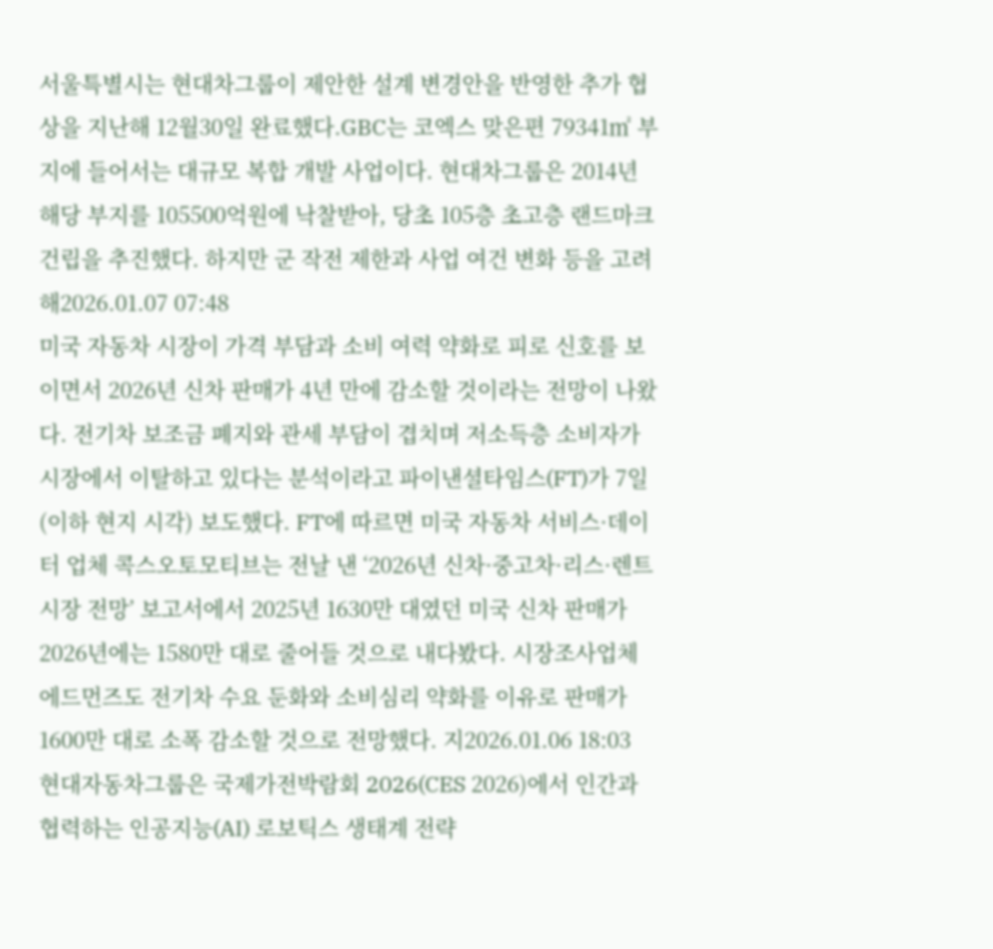서울특별시는 현대차그룹이 제안한 설계 변경안을 반영한 추가 협상을 지난해 12월30일 완료했다.GBC는 코엑스 맞은편 79341㎡ 부지에 들어서는 대규모 복합 개발 사업이다. 현대차그룹은 2014년 해당 부지를 105500억원에 낙찰받아, 당초 105층 초고층 랜드마크 건립을 추진했다. 하지만 군 작전 제한과 사업 여건 변화 등을 고려해2026.01.07 07:48
미국 자동차 시장이 가격 부담과 소비 여력 약화로 피로 신호를 보이면서 2026년 신차 판매가 4년 만에 감소할 것이라는 전망이 나왔다. 전기차 보조금 폐지와 관세 부담이 겹치며 저소득층 소비자가 시장에서 이탈하고 있다는 분석이라고 파이낸셜타임스(FT)가 7일(이하 현지 시각) 보도했다. FT에 따르면 미국 자동차 서비스·데이터 업체 콕스오토모티브는 전날 낸 ‘2026년 신차·중고차·리스·렌트 시장 전망’ 보고서에서 2025년 1630만 대였던 미국 신차 판매가 2026년에는 1580만 대로 줄어들 것으로 내다봤다. 시장조사업체 에드먼즈도 전기차 수요 둔화와 소비심리 약화를 이유로 판매가 1600만 대로 소폭 감소할 것으로 전망했다. 지2026.01.06 18:03
현대자동차그룹은 국제가전박람회 2026(CES 2026)에서 인간과 협력하는 인공지능(AI) 로보틱스 생태계 전략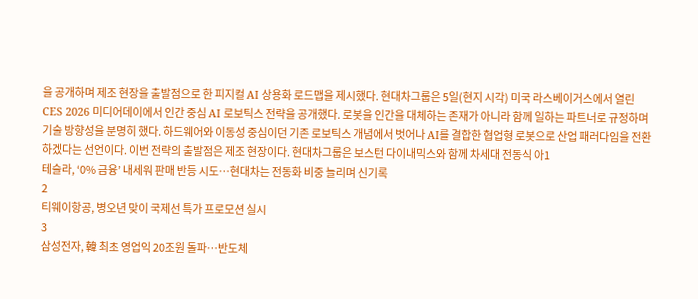을 공개하며 제조 현장을 출발점으로 한 피지컬 AI 상용화 로드맵을 제시했다. 현대차그룹은 5일(현지 시각) 미국 라스베이거스에서 열린 CES 2026 미디어데이에서 인간 중심 AI 로보틱스 전략을 공개했다. 로봇을 인간을 대체하는 존재가 아니라 함께 일하는 파트너로 규정하며 기술 방향성을 분명히 했다. 하드웨어와 이동성 중심이던 기존 로보틱스 개념에서 벗어나 AI를 결합한 협업형 로봇으로 산업 패러다임을 전환하겠다는 선언이다. 이번 전략의 출발점은 제조 현장이다. 현대차그룹은 보스턴 다이내믹스와 함께 차세대 전동식 아1
테슬라, ‘0% 금융’ 내세워 판매 반등 시도…현대차는 전동화 비중 늘리며 신기록
2
티웨이항공, 병오년 맞이 국제선 특가 프로모션 실시
3
삼성전자, 韓 최초 영업익 20조원 돌파…반도체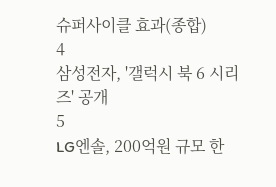슈퍼사이클 효과(종합)
4
삼성전자, '갤럭시 북 6 시리즈' 공개
5
LG엔솔, 200억원 규모 한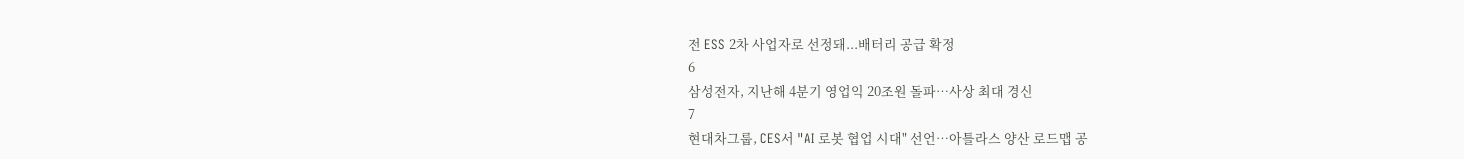전 ESS 2차 사업자로 선정돼...배터리 공급 확정
6
삼성전자, 지난해 4분기 영업익 20조원 돌파…사상 최대 경신
7
현대차그룹, CES서 "AI 로봇 협업 시대" 선언…아틀라스 양산 로드맵 공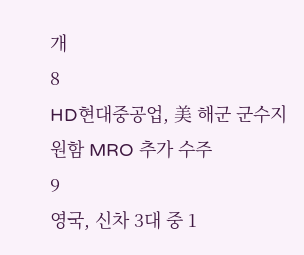개
8
HD현대중공업, 美 해군 군수지원함 MRO 추가 수주
9
영국, 신차 3대 중 1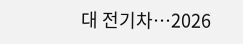대 전기차…2026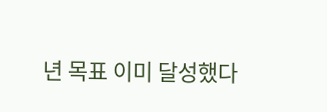년 목표 이미 달성했다